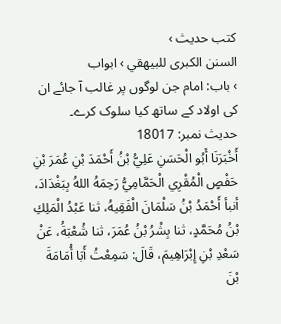کتب حدیث ›
السنن الكبرى للبيهقي › ابواب
› باب: امام جن لوگوں پر غالب آ جائے ان کی اولاد کے ساتھ کیا سلوک کرے۔
حدیث نمبر: 18017
أَخْبَرَنَا أَبُو الْحَسَنِ عَلِيُّ بْنُ أَحْمَدَ بْنِ عُمَرَ بْنِ حَفْصٍ الْمُقْرِي الْحَمَّامِيُّ رَحِمَهُ اللهُ بِبَغْدَادَ، أنبأ أَحْمَدُ بْنُ سَلْمَانَ الْفَقِيهُ، ثنا عَبْدُ الْمَلِكِ بْنُ مُحَمَّدٍ، ثنا بِشْرُ بْنُ عُمَرَ، ثنا شُعْبَةُ، عَنْ سَعْدِ بْنِ إِبْرَاهِيمَ، قَالَ: سَمِعْتُ أَبَا أُمَامَةَ بْنَ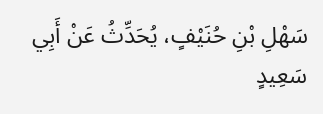سَهْلِ بْنِ حُنَيْفٍ، يُحَدِّثُ عَنْ أَبِي سَعِيدٍ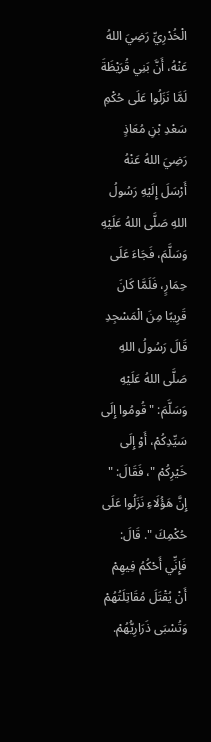الْخُدْرِيِّ رَضِيَ اللهُ عَنْهُ، أَنَّ بَنِي قُرَيْظَةَ لَمَّا نَزَلُوا عَلَى حُكْمِ سَعْدِ بْنِ مُعَاذٍ رَضِيَ اللهُ عَنْهُ أَرْسَلَ إِلَيْهِ رَسُولُ اللهِ صَلَّى اللهُ عَلَيْهِ وَسَلَّمَ، فَجَاءَ عَلَى حِمَارٍ، فَلَمَّا كَانَ قَرِيبًا مِنَ الْمَسْجِدِ قَالَ رَسُولُ اللهِ صَلَّى اللهُ عَلَيْهِ وَسَلَّمَ: " قُومُوا إِلَى سَيِّدِكُمْ، أَوْ إِلَى خَيْرِكُمْ "، فَقَالَ: " إِنَّ هَؤُلَاءِ نَزَلُوا عَلَى حُكْمِكَ ". قَالَ: فَإِنِّي أَحْكُمُ فِيهِمْ أَنْ يُقْتَلَ مُقَاتِلَتُهُمْ وَتُسْبَى ذَرَارِيُّهُمْ.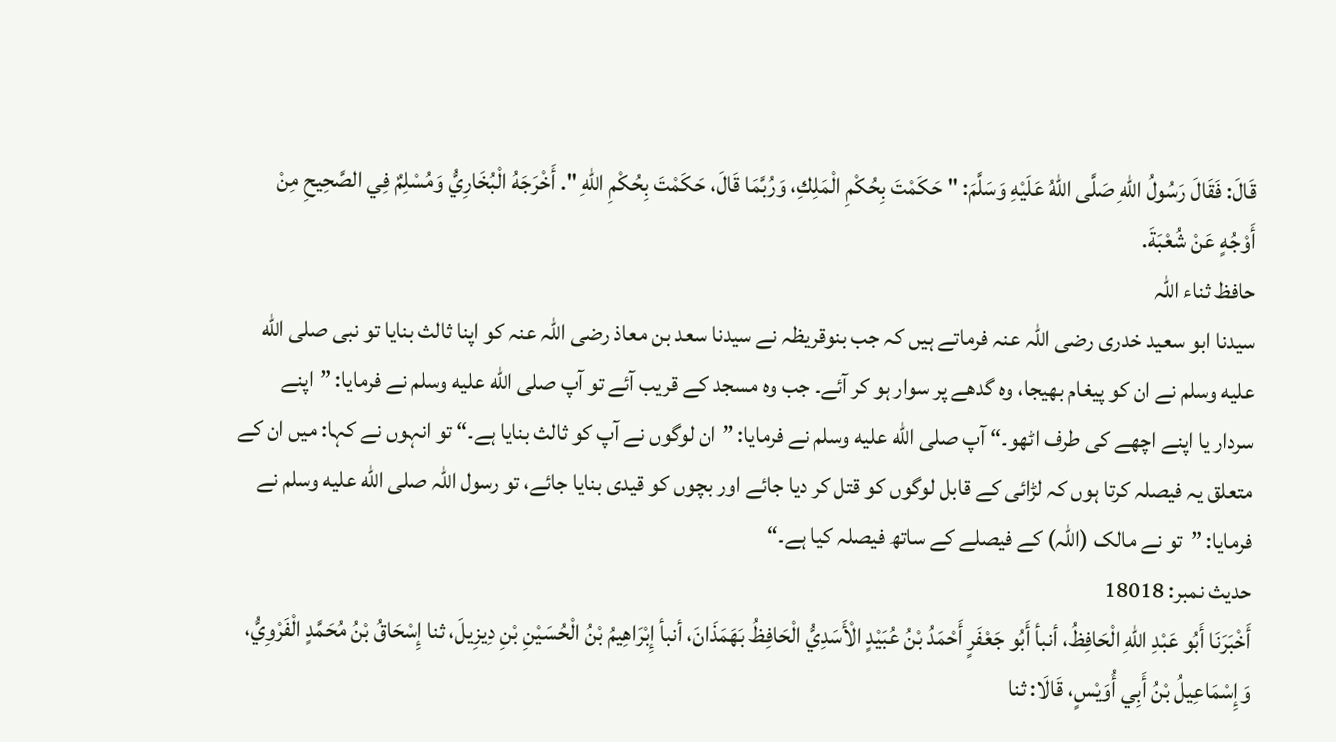قَالَ: فَقَالَ رَسُولُ اللهِ صَلَّى اللهُ عَلَيْهِ وَسَلَّمَ: " حَكَمْتَ بِحُكْمِ الْمَلِكِ، وَرُبَّمَا قَالَ، حَكَمْتَ بِحُكْمِ اللهِ ". أَخْرَجَهُ الْبُخَارِيُّ وَمُسْلِمٌ فِي الصَّحِيحِ مِنْ أَوْجُهٍ عَنْ شُعْبَةَ.
حافظ ثناء اللہ
سیدنا ابو سعید خدری رضی اللہ عنہ فرماتے ہیں کہ جب بنوقریظہ نے سیدنا سعد بن معاذ رضی اللہ عنہ کو اپنا ثالث بنایا تو نبی صلى الله عليه وسلم نے ان کو پیغام بھیجا، وہ گدھے پر سوار ہو کر آئے۔ جب وہ مسجد کے قریب آئے تو آپ صلى الله عليه وسلم نے فرمایا: ”اپنے سردار یا اپنے اچھے کی طرف اٹھو۔“ آپ صلى الله عليه وسلم نے فرمایا: ”ان لوگوں نے آپ کو ثالث بنایا ہے۔“ تو انہوں نے کہا: میں ان کے متعلق یہ فیصلہ کرتا ہوں کہ لڑائی کے قابل لوگوں کو قتل کر دیا جائے اور بچوں کو قیدی بنایا جائے، تو رسول اللہ صلى الله عليه وسلم نے فرمایا: ”تو نے مالک (اللہ) کے فیصلے کے ساتھ فیصلہ کیا ہے۔“
حدیث نمبر: 18018
أَخْبَرَنَا أَبُو عَبْدِ اللهِ الْحَافِظُ، أنبأ أَبُو جَعْفَرٍ أَحْمَدُ بْنُ عُبَيْدٍ الْأَسَدِيُّ الْحَافِظُ بَهَمَذَانَ، أنبأ إِبْرَاهِيمُ بْنُ الْحُسَيْنِ بْنِ دِيزِيلَ، ثنا إِسْحَاقُ بْنُ مُحَمَّدٍ الْفَرْوِيُّ، وَإِسْمَاعِيلُ بْنُ أَبِي أُوَيْسٍ، قَالَا: ثنا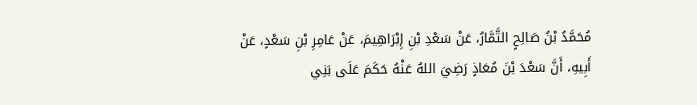مُحَمَّدُ بْنُ صَالِحٍ التَّمَّارُ، عَنْ سَعْدِ بْنِ إِبْرَاهِيمَ، عَنْ عَامِرِ بْنِ سَعْدٍ، عَنْ أَبِيهِ، أَنَّ سَعْدَ بْنَ مُعَاذٍ رَضِيَ اللهُ عَنْهُ حَكَمَ عَلَى بَنِي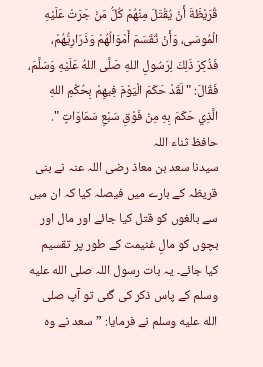قُرَيْظَةَ أَنْ يُقْتَلَ مِنْهُمْ كُلُّ مَنْ جَرَتْ عَلَيْهِ الْمُوسَى، وَأَنْ تُقَسَمَ أَمْوَالُهُمْ وَذَرَارِيُّهُمْ، فَذُكِرَ ذَلِكَ لِرَسُولِ اللهِ صَلَّى اللهُ عَلَيْهِ وَسَلَّمَ، فَقَالَ: " لَقَدْ حَكَمَ الْيَوْمَ فِيهِمْ بِحُكْمِ اللهِ الَّذِي حَكَمَ بِهِ مِنْ فَوْقِ سَبْعِ سَمَاوَاتٍ ".
حافظ ثناء اللہ
سیدنا سعد بن معاذ رضی اللہ عنہ نے بنی قریظہ کے بارے میں فیصلہ کیا کہ ان میں سے بالغوں کو قتل کیا جائے اور مال اور بچوں کو مالِ غنیمت کے طور پر تقسیم کیا جائے۔ یہ بات رسول اللہ صلى الله عليه وسلم کے پاس ذکر کی گئی تو آپ صلى الله عليه وسلم نے فرمایا: ”سعد نے وہ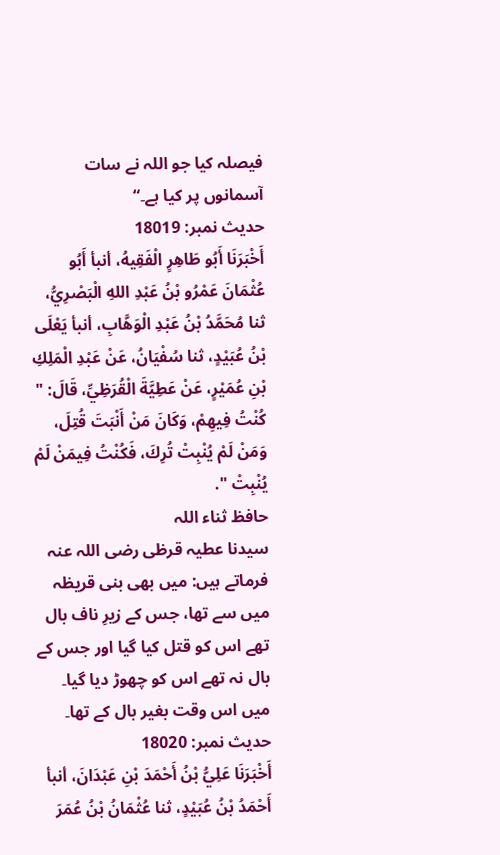فیصلہ کیا جو اللہ نے سات آسمانوں پر کیا ہے۔“
حدیث نمبر: 18019
أَخْبَرَنَا أَبُو طَاهِرٍ الْفَقِيهُ، أنبأ أَبُو عُثْمَانَ عَمْرُو بْنُ عَبْدِ اللهِ الْبَصْرِيُّ، ثنا مُحَمَّدُ بْنُ عَبْدِ الْوَهَّابِ، أنبأ يَعْلَى بْنُ عُبَيْدٍ، ثنا سُفْيَانُ، عَنْ عَبْدِ الْمَلِكِ بْنِ عُمَيْرٍ، عَنْ عَطِيَّةَ الْقُرَظِيِّ، قَالَ: " كُنْتُ فِيهِمْ، وَكَانَ مَنْ أَنْبَتَ قُتِلَ، وَمَنْ لَمْ يُنْبِتْ تُرِكَ، فَكُنْتُ فِيمَنْ لَمْ يُنْبِتْ ".
حافظ ثناء اللہ
سیدنا عطیہ قرظی رضی اللہ عنہ فرماتے ہیں: میں بھی بنی قریظہ میں سے تھا، جس کے زیرِ ناف بال تھے اس کو قتل کیا گیا اور جس کے بال نہ تھے اس کو چھوڑ دیا گیا۔ میں اس وقت بغیر بال کے تھا۔
حدیث نمبر: 18020
أَخْبَرَنَا عَلِيُّ بْنُ أَحْمَدَ بْنِ عَبْدَانَ، أنبأ أَحْمَدُ بْنُ عُبَيْدٍ، ثنا عُثْمَانُ بْنُ عُمَرَ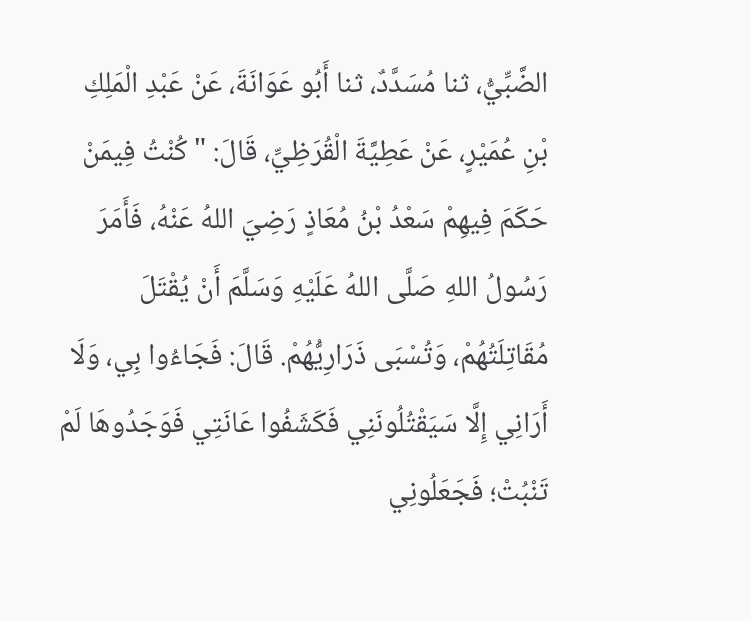الضَّبِّيُّ، ثنا مُسَدَّدٌ، ثنا أَبُو عَوَانَةَ، عَنْ عَبْدِ الْمَلِكِ بْنِ عُمَيْرٍ، عَنْ عَطِيَّةَ الْقُرَظِيِّ، قَالَ: " كُنْتُ فِيمَنْ حَكَمَ فِيهِمْ سَعْدُ بْنُ مُعَاذٍ رَضِيَ اللهُ عَنْهُ، فَأَمَرَ رَسُولُ اللهِ صَلَّى اللهُ عَلَيْهِ وَسَلَّمَ أَنْ يُقْتَلَ مُقَاتِلَتُهُمْ، وَتُسْبَى ذَرَارِيُّهُمْ. قَالَ: فَجَاءُوا بِي، وَلَا أَرَانِي إِلَّا سَيَقْتُلُونَنِي فَكَشَفُوا عَانَتِي فَوَجَدُوهَا لَمْ تَنْبُتْ؛ فَجَعَلُونِي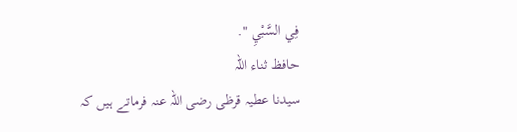فِي السَّبْيِ ".
حافظ ثناء اللہ
سیدنا عطیہ قرظی رضی اللہ عنہ فرماتے ہیں کہ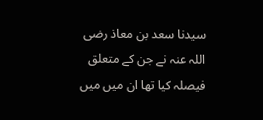سیدنا سعد بن معاذ رضی اللہ عنہ نے جن کے متعلق فیصلہ کیا تھا ان میں میں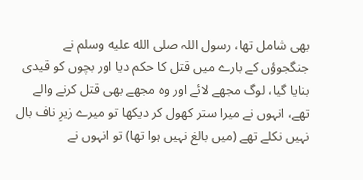بھی شامل تھا، رسول اللہ صلى الله عليه وسلم نے جنگجوؤں کے بارے میں قتل کا حکم دیا اور بچوں کو قیدی بنایا گیا، لوگ مجھے لائے اور وہ مجھے بھی قتل کرنے والے تھے، انہوں نے میرا ستر کھول کر دیکھا تو میرے زیرِ ناف بال نہیں نکلے تھے (میں بالغ نہیں ہوا تھا) تو انہوں نے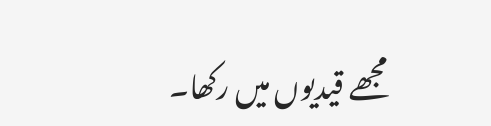مجھے قیدیوں میں رکھا۔